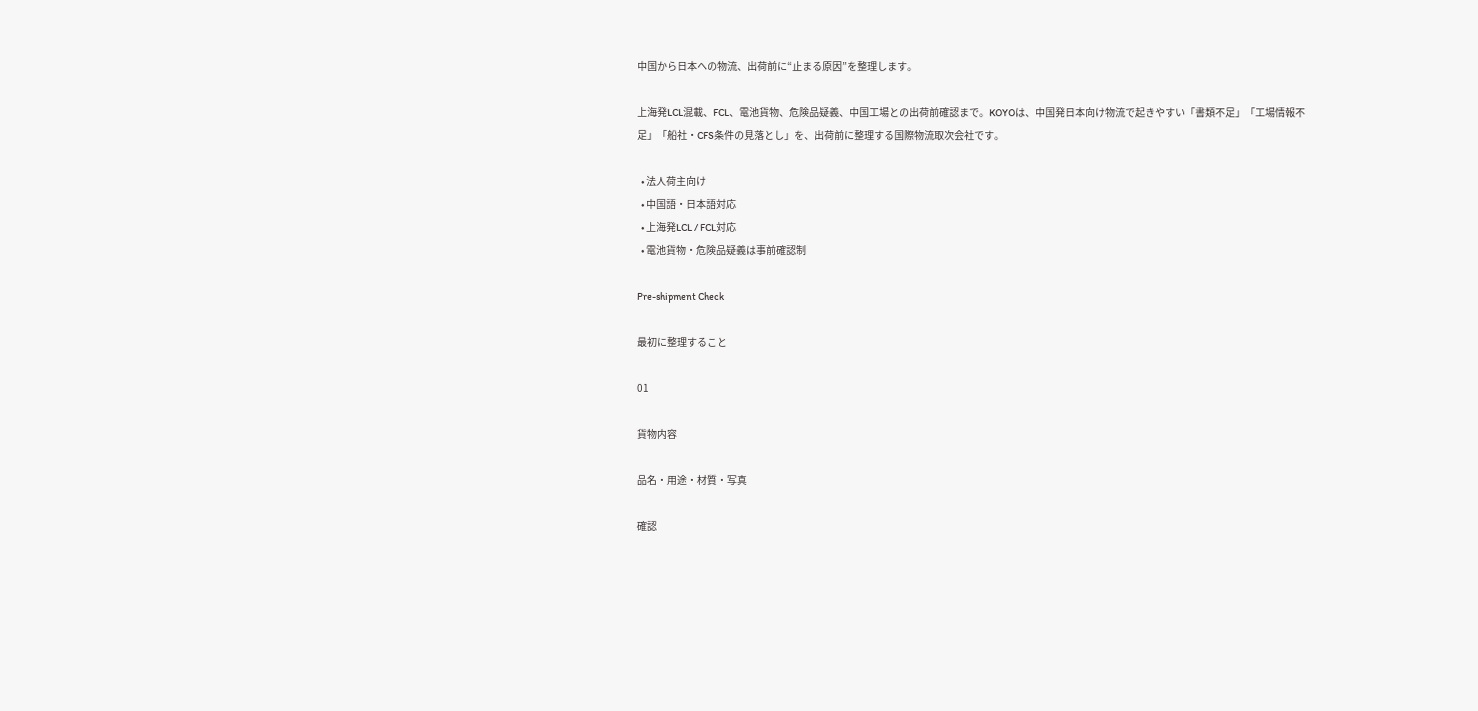中国から日本への物流、出荷前に“止まる原因”を整理します。

上海発LCL混載、FCL、電池貨物、危険品疑義、中国工場との出荷前確認まで。KOYOは、中国発日本向け物流で起きやすい「書類不足」「工場情報不足」「船社・CFS条件の見落とし」を、出荷前に整理する国際物流取次会社です。

  • 法人荷主向け
  • 中国語・日本語対応
  • 上海発LCL / FCL対応
  • 電池貨物・危険品疑義は事前確認制

Pre-shipment Check

最初に整理すること

01

貨物内容

品名・用途・材質・写真

確認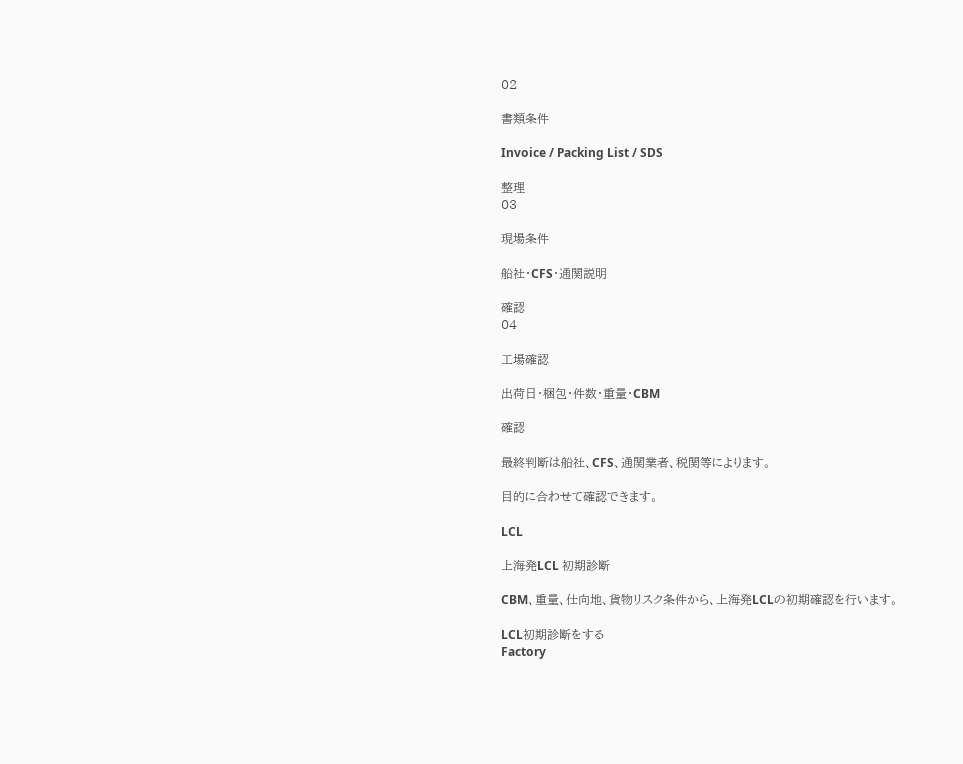02

書類条件

Invoice / Packing List / SDS

整理
03

現場条件

船社・CFS・通関説明

確認
04

工場確認

出荷日・梱包・件数・重量・CBM

確認

最終判断は船社、CFS、通関業者、税関等によります。

目的に合わせて確認できます。

LCL

上海発LCL 初期診断

CBM、重量、仕向地、貨物リスク条件から、上海発LCLの初期確認を行います。

LCL初期診断をする
Factory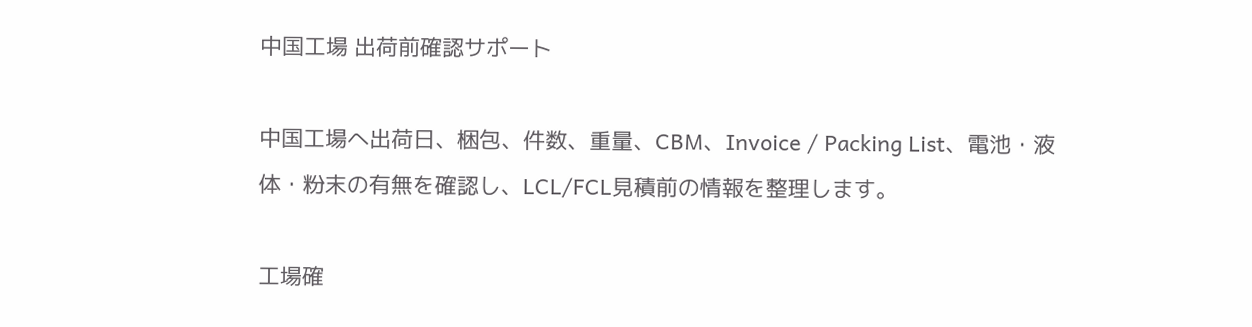中国工場 出荷前確認サポート

中国工場へ出荷日、梱包、件数、重量、CBM、Invoice / Packing List、電池・液体・粉末の有無を確認し、LCL/FCL見積前の情報を整理します。

工場確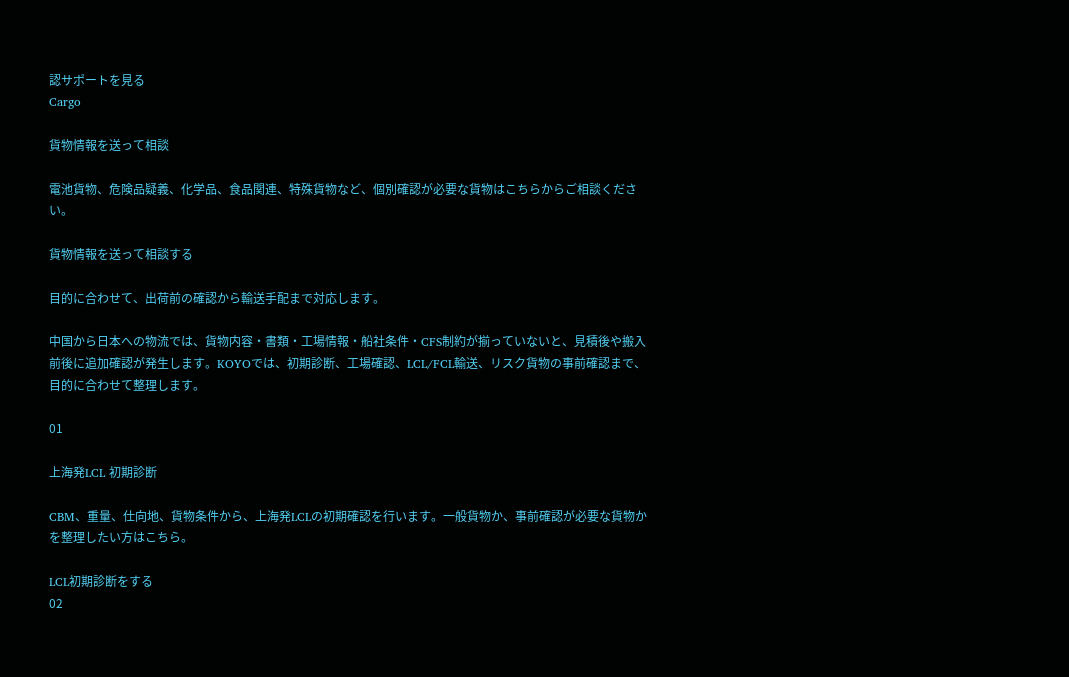認サポートを見る
Cargo

貨物情報を送って相談

電池貨物、危険品疑義、化学品、食品関連、特殊貨物など、個別確認が必要な貨物はこちらからご相談ください。

貨物情報を送って相談する

目的に合わせて、出荷前の確認から輸送手配まで対応します。

中国から日本への物流では、貨物内容・書類・工場情報・船社条件・CFS制約が揃っていないと、見積後や搬入前後に追加確認が発生します。KOYOでは、初期診断、工場確認、LCL/FCL輸送、リスク貨物の事前確認まで、目的に合わせて整理します。

01

上海発LCL 初期診断

CBM、重量、仕向地、貨物条件から、上海発LCLの初期確認を行います。一般貨物か、事前確認が必要な貨物かを整理したい方はこちら。

LCL初期診断をする
02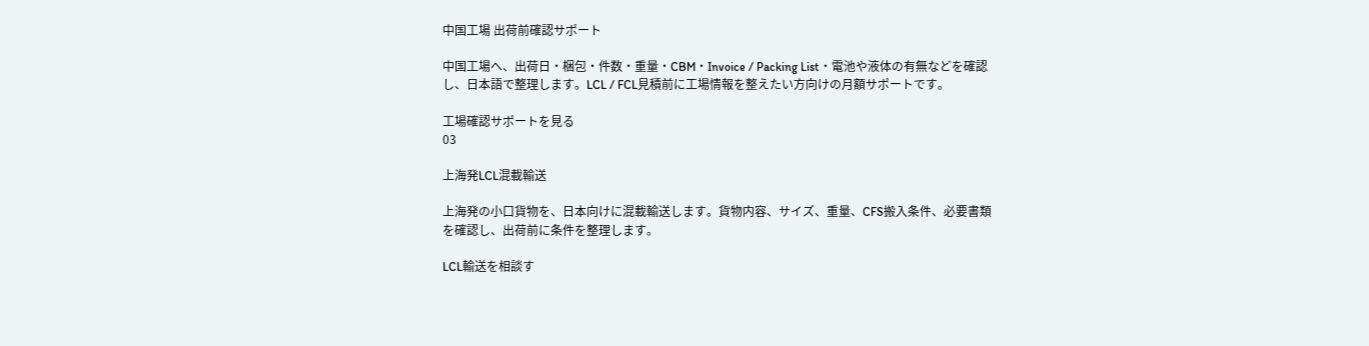中国工場 出荷前確認サポート

中国工場へ、出荷日・梱包・件数・重量・CBM・Invoice / Packing List・電池や液体の有無などを確認し、日本語で整理します。LCL / FCL見積前に工場情報を整えたい方向けの月額サポートです。

工場確認サポートを見る
03

上海発LCL混載輸送

上海発の小口貨物を、日本向けに混載輸送します。貨物内容、サイズ、重量、CFS搬入条件、必要書類を確認し、出荷前に条件を整理します。

LCL輸送を相談す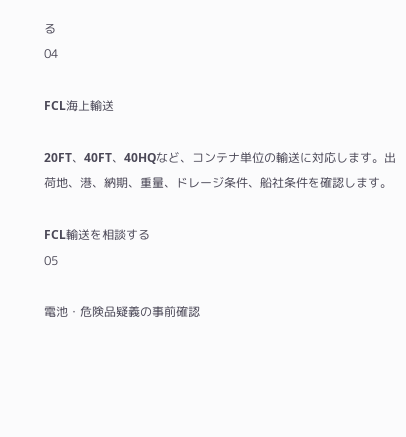る
04

FCL海上輸送

20FT、40FT、40HQなど、コンテナ単位の輸送に対応します。出荷地、港、納期、重量、ドレージ条件、船社条件を確認します。

FCL輸送を相談する
05

電池・危険品疑義の事前確認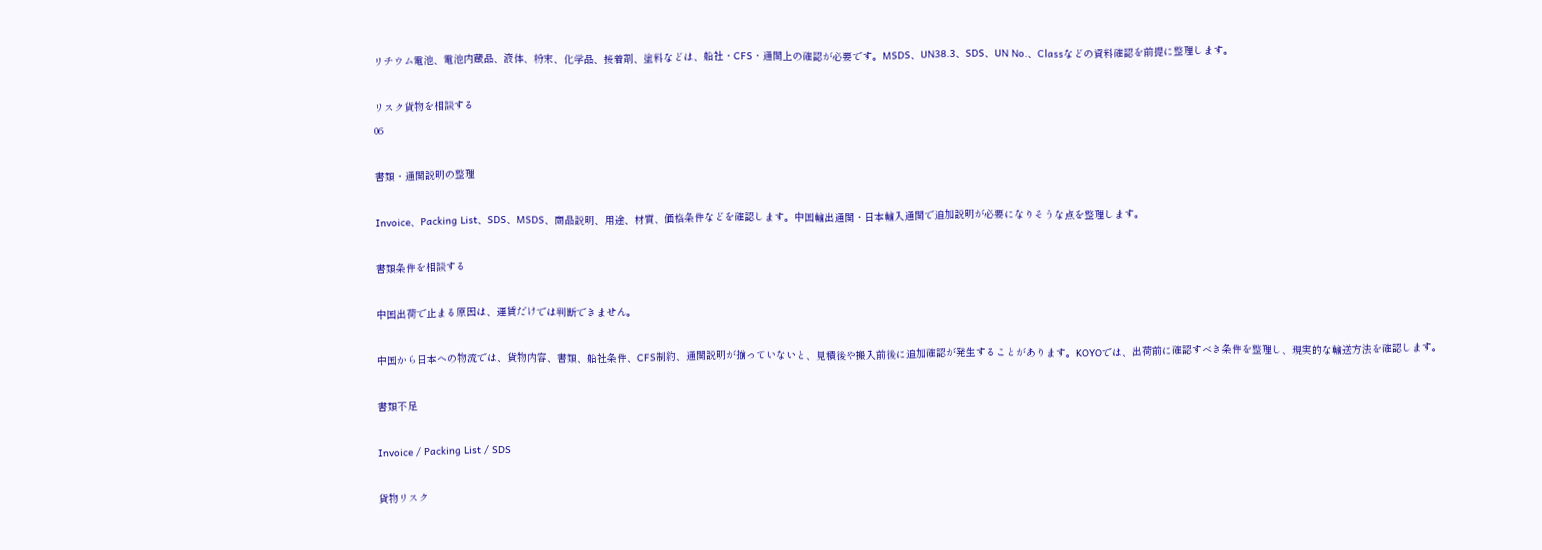リチウム電池、電池内蔵品、液体、粉末、化学品、接着剤、塗料などは、船社・CFS・通関上の確認が必要です。MSDS、UN38.3、SDS、UN No.、Classなどの資料確認を前提に整理します。

リスク貨物を相談する
06

書類・通関説明の整理

Invoice、Packing List、SDS、MSDS、商品説明、用途、材質、価格条件などを確認します。中国輸出通関・日本輸入通関で追加説明が必要になりそうな点を整理します。

書類条件を相談する

中国出荷で止まる原因は、運賃だけでは判断できません。

中国から日本への物流では、貨物内容、書類、船社条件、CFS制約、通関説明が揃っていないと、見積後や搬入前後に追加確認が発生することがあります。KOYOでは、出荷前に確認すべき条件を整理し、現実的な輸送方法を確認します。

書類不足

Invoice / Packing List / SDS

貨物リスク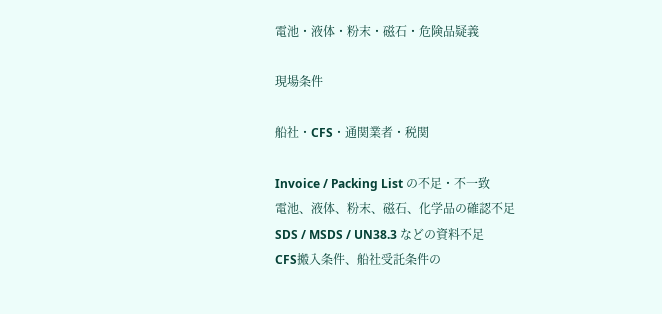電池・液体・粉末・磁石・危険品疑義

現場条件

船社・CFS・通関業者・税関

Invoice / Packing List の不足・不一致
電池、液体、粉末、磁石、化学品の確認不足
SDS / MSDS / UN38.3 などの資料不足
CFS搬入条件、船社受託条件の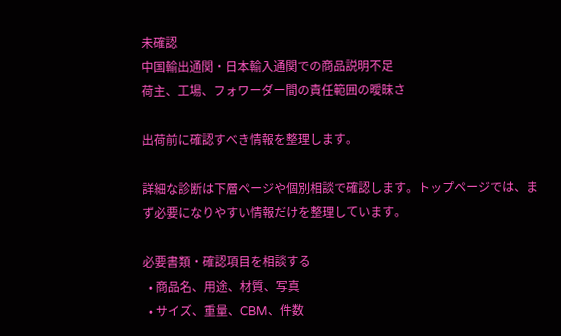未確認
中国輸出通関・日本輸入通関での商品説明不足
荷主、工場、フォワーダー間の責任範囲の曖昧さ

出荷前に確認すべき情報を整理します。

詳細な診断は下層ページや個別相談で確認します。トップページでは、まず必要になりやすい情報だけを整理しています。

必要書類・確認項目を相談する
  • 商品名、用途、材質、写真
  • サイズ、重量、CBM、件数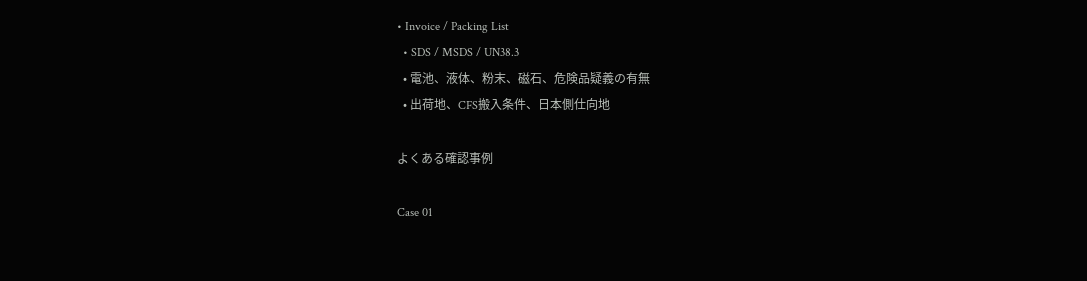• Invoice / Packing List
  • SDS / MSDS / UN38.3
  • 電池、液体、粉末、磁石、危険品疑義の有無
  • 出荷地、CFS搬入条件、日本側仕向地

よくある確認事例

Case 01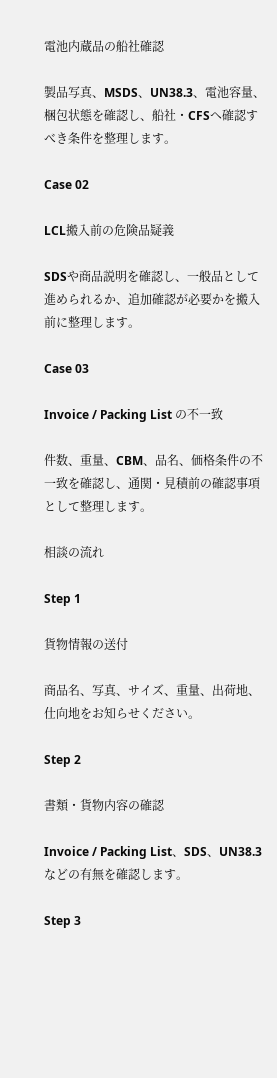電池内蔵品の船社確認

製品写真、MSDS、UN38.3、電池容量、梱包状態を確認し、船社・CFSへ確認すべき条件を整理します。

Case 02

LCL搬入前の危険品疑義

SDSや商品説明を確認し、一般品として進められるか、追加確認が必要かを搬入前に整理します。

Case 03

Invoice / Packing List の不一致

件数、重量、CBM、品名、価格条件の不一致を確認し、通関・見積前の確認事項として整理します。

相談の流れ

Step 1

貨物情報の送付

商品名、写真、サイズ、重量、出荷地、仕向地をお知らせください。

Step 2

書類・貨物内容の確認

Invoice / Packing List、SDS、UN38.3などの有無を確認します。

Step 3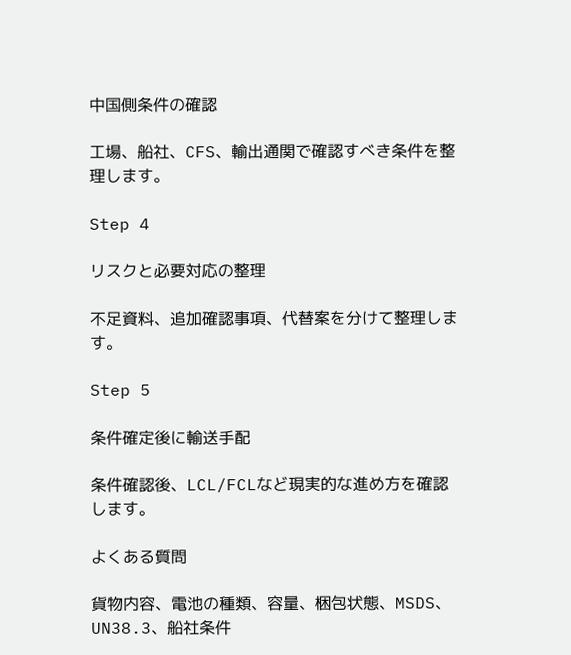中国側条件の確認

工場、船社、CFS、輸出通関で確認すべき条件を整理します。

Step 4

リスクと必要対応の整理

不足資料、追加確認事項、代替案を分けて整理します。

Step 5

条件確定後に輸送手配

条件確認後、LCL/FCLなど現実的な進め方を確認します。

よくある質問

貨物内容、電池の種類、容量、梱包状態、MSDS、UN38.3、船社条件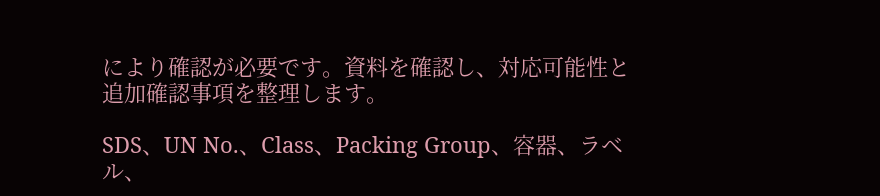により確認が必要です。資料を確認し、対応可能性と追加確認事項を整理します。

SDS、UN No.、Class、Packing Group、容器、ラベル、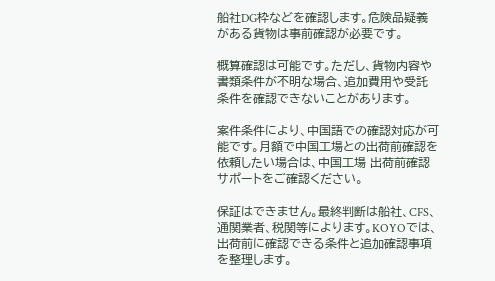船社DG枠などを確認します。危険品疑義がある貨物は事前確認が必要です。

概算確認は可能です。ただし、貨物内容や書類条件が不明な場合、追加費用や受託条件を確認できないことがあります。

案件条件により、中国語での確認対応が可能です。月額で中国工場との出荷前確認を依頼したい場合は、中国工場 出荷前確認サポートをご確認ください。

保証はできません。最終判断は船社、CFS、通関業者、税関等によります。KOYOでは、出荷前に確認できる条件と追加確認事項を整理します。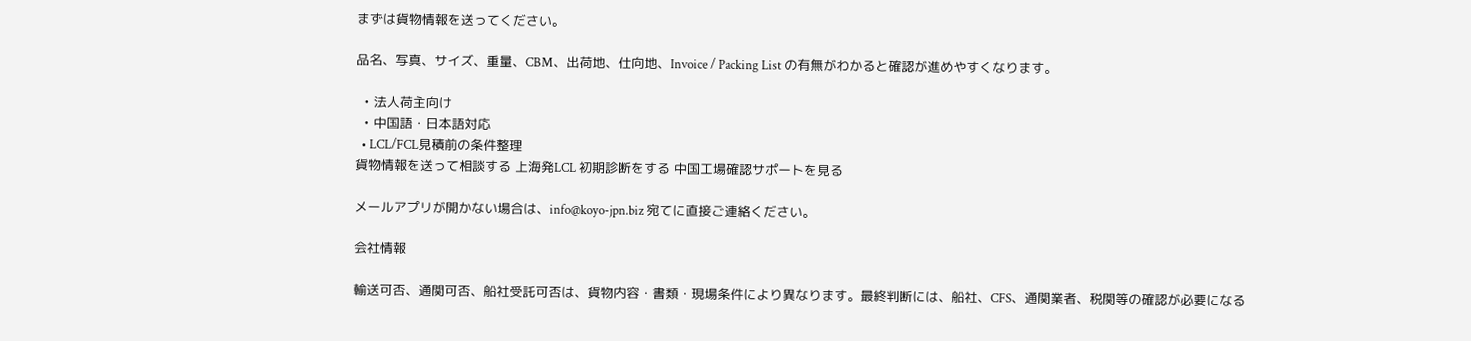まずは貨物情報を送ってください。

品名、写真、サイズ、重量、CBM、出荷地、仕向地、Invoice / Packing List の有無がわかると確認が進めやすくなります。

  • 法人荷主向け
  • 中国語・日本語対応
  • LCL/FCL見積前の条件整理
貨物情報を送って相談する 上海発LCL 初期診断をする 中国工場確認サポートを見る

メールアプリが開かない場合は、info@koyo-jpn.biz 宛てに直接ご連絡ください。

会社情報

輸送可否、通関可否、船社受託可否は、貨物内容・書類・現場条件により異なります。最終判断には、船社、CFS、通関業者、税関等の確認が必要になる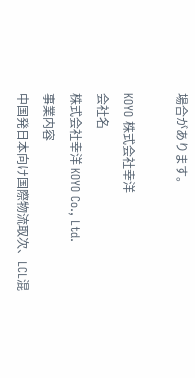場合があります。

KOYO 株式会社幸洋
会社名
株式会社幸洋 KOYO Co., Ltd.
事業内容
中国発日本向け国際物流取次、LCL混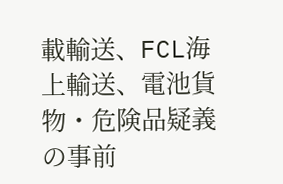載輸送、FCL海上輸送、電池貨物・危険品疑義の事前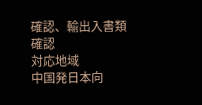確認、輸出入書類確認
対応地域
中国発日本向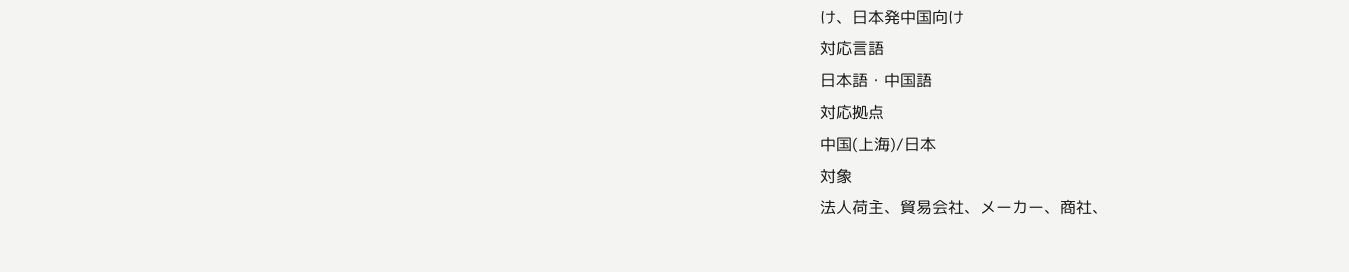け、日本発中国向け
対応言語
日本語・中国語
対応拠点
中国(上海)/日本
対象
法人荷主、貿易会社、メーカー、商社、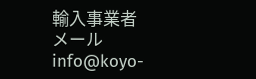輸入事業者
メール
info@koyo-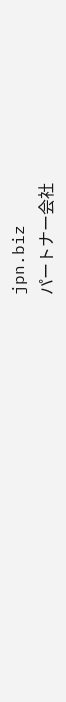jpn.biz
パートナー会社